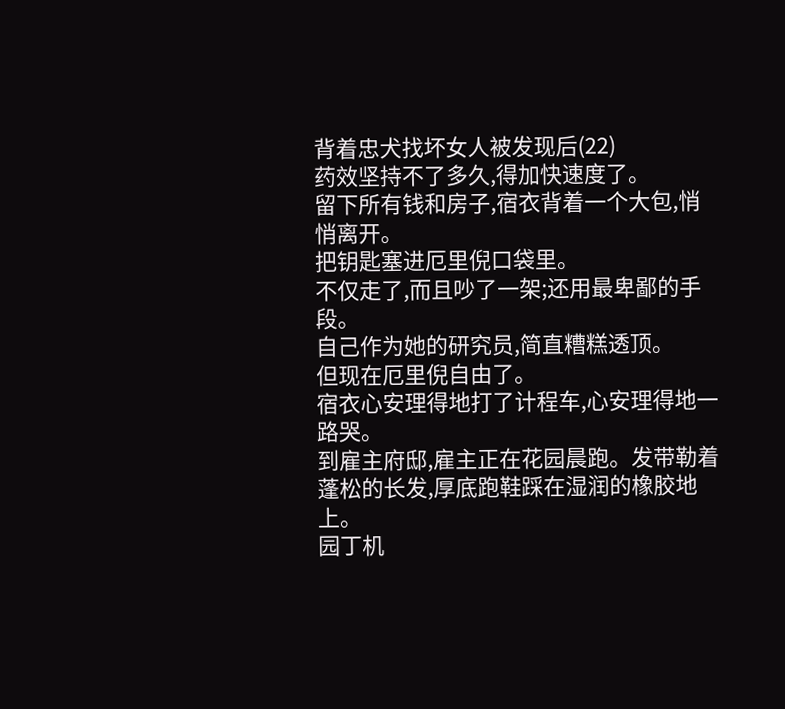背着忠犬找坏女人被发现后(22)
药效坚持不了多久,得加快速度了。
留下所有钱和房子,宿衣背着一个大包,悄悄离开。
把钥匙塞进厄里倪口袋里。
不仅走了,而且吵了一架;还用最卑鄙的手段。
自己作为她的研究员,简直糟糕透顶。
但现在厄里倪自由了。
宿衣心安理得地打了计程车,心安理得地一路哭。
到雇主府邸,雇主正在花园晨跑。发带勒着蓬松的长发,厚底跑鞋踩在湿润的橡胶地上。
园丁机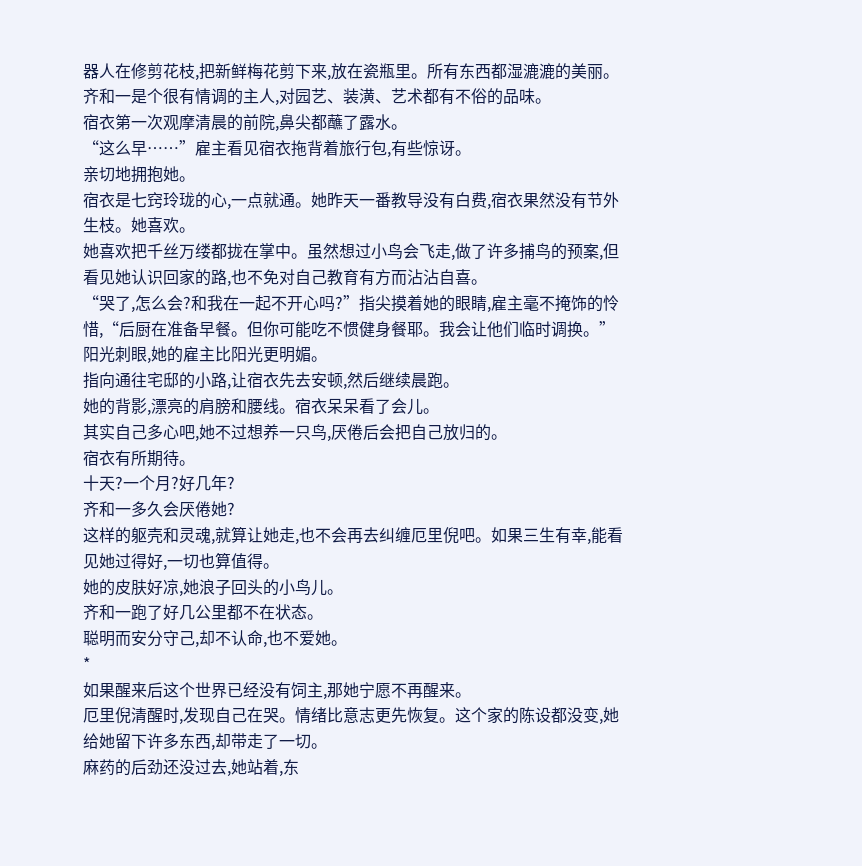器人在修剪花枝,把新鲜梅花剪下来,放在瓷瓶里。所有东西都湿漉漉的美丽。齐和一是个很有情调的主人,对园艺、装潢、艺术都有不俗的品味。
宿衣第一次观摩清晨的前院,鼻尖都蘸了露水。
“这么早……”雇主看见宿衣拖背着旅行包,有些惊讶。
亲切地拥抱她。
宿衣是七窍玲珑的心,一点就通。她昨天一番教导没有白费,宿衣果然没有节外生枝。她喜欢。
她喜欢把千丝万缕都拢在掌中。虽然想过小鸟会飞走,做了许多捕鸟的预案,但看见她认识回家的路,也不免对自己教育有方而沾沾自喜。
“哭了,怎么会?和我在一起不开心吗?”指尖摸着她的眼睛,雇主毫不掩饰的怜惜,“后厨在准备早餐。但你可能吃不惯健身餐耶。我会让他们临时调换。”
阳光刺眼,她的雇主比阳光更明媚。
指向通往宅邸的小路,让宿衣先去安顿,然后继续晨跑。
她的背影,漂亮的肩膀和腰线。宿衣呆呆看了会儿。
其实自己多心吧,她不过想养一只鸟,厌倦后会把自己放归的。
宿衣有所期待。
十天?一个月?好几年?
齐和一多久会厌倦她?
这样的躯壳和灵魂,就算让她走,也不会再去纠缠厄里倪吧。如果三生有幸,能看见她过得好,一切也算值得。
她的皮肤好凉,她浪子回头的小鸟儿。
齐和一跑了好几公里都不在状态。
聪明而安分守己,却不认命,也不爱她。
*
如果醒来后这个世界已经没有饲主,那她宁愿不再醒来。
厄里倪清醒时,发现自己在哭。情绪比意志更先恢复。这个家的陈设都没变,她给她留下许多东西,却带走了一切。
麻药的后劲还没过去,她站着,东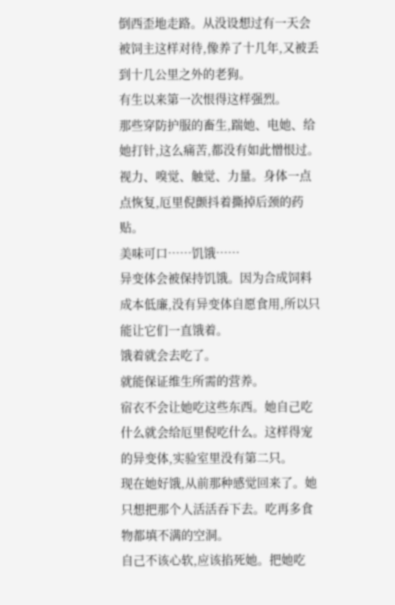倒西歪地走路。从没设想过有一天会被饲主这样对待,像养了十几年,又被丢到十几公里之外的老狗。
有生以来第一次恨得这样强烈。
那些穿防护服的畜生,踹她、电她、给她打针,这么痛苦,都没有如此憎恨过。
视力、嗅觉、触觉、力量。身体一点点恢复,厄里倪颤抖着撕掉后颈的药贴。
美味可口……饥饿……
异变体会被保持饥饿。因为合成饲料成本低廉,没有异变体自愿食用,所以只能让它们一直饿着。
饿着就会去吃了。
就能保证维生所需的营养。
宿衣不会让她吃这些东西。她自己吃什么就会给厄里倪吃什么。这样得宠的异变体,实验室里没有第二只。
现在她好饿,从前那种感觉回来了。她只想把那个人活活吞下去。吃再多食物都填不满的空洞。
自己不该心软,应该掐死她。把她吃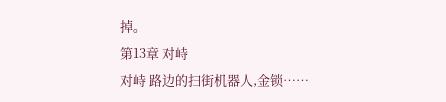掉。
第13章 对峙
对峙 路边的扫街机器人,金锁……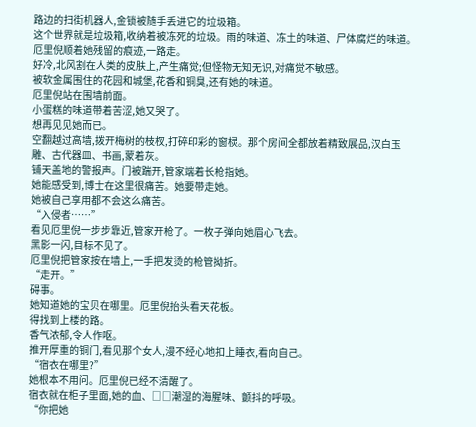路边的扫街机器人,金锁被随手丢进它的垃圾箱。
这个世界就是垃圾箱,收纳着被冻死的垃圾。雨的味道、冻土的味道、尸体腐烂的味道。
厄里倪顺着她残留的痕迹,一路走。
好冷,北风割在人类的皮肤上,产生痛觉;但怪物无知无识,对痛觉不敏感。
被软金属围住的花园和城堡,花香和铜臭,还有她的味道。
厄里倪站在围墙前面。
小蛋糕的味道带着苦涩,她又哭了。
想再见见她而已。
空翻越过高墙,拨开梅树的枝杈,打碎印彩的窗棂。那个房间全都放着精致展品,汉白玉雕、古代器皿、书画,蒙着灰。
铺天盖地的警报声。门被踹开,管家端着长枪指她。
她能感受到,博士在这里很痛苦。她要带走她。
她被自己享用都不会这么痛苦。
“入侵者……”
看见厄里倪一步步靠近,管家开枪了。一枚子弹向她眉心飞去。
黑影一闪,目标不见了。
厄里倪把管家按在墙上,一手把发烫的枪管拗折。
“走开。”
碍事。
她知道她的宝贝在哪里。厄里倪抬头看天花板。
得找到上楼的路。
香气浓郁,令人作呕。
推开厚重的铜门,看见那个女人,漫不经心地扣上睡衣,看向自己。
“宿衣在哪里?”
她根本不用问。厄里倪已经不清醒了。
宿衣就在柜子里面,她的血、□□潮湿的海腥味、颤抖的呼吸。
“你把她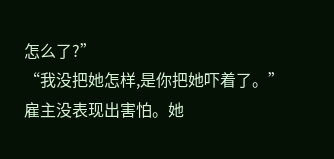怎么了?”
“我没把她怎样,是你把她吓着了。”
雇主没表现出害怕。她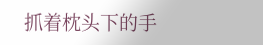抓着枕头下的手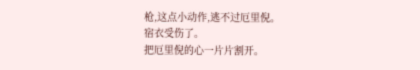枪,这点小动作,逃不过厄里倪。
宿衣受伤了。
把厄里倪的心一片片割开。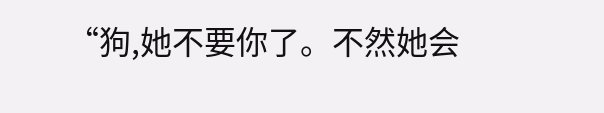“狗,她不要你了。不然她会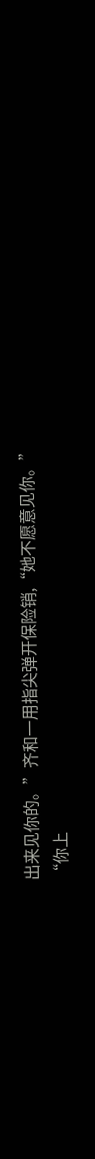出来见你的。”齐和一用指尖弹开保险销,“她不愿意见你。”
“你上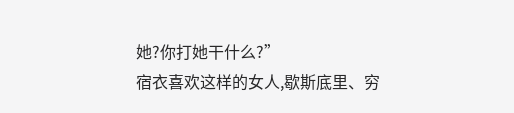她?你打她干什么?”
宿衣喜欢这样的女人,歇斯底里、穷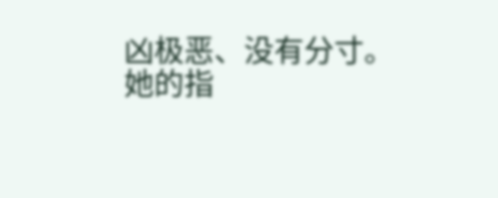凶极恶、没有分寸。
她的指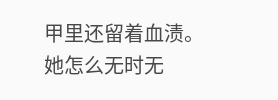甲里还留着血渍。
她怎么无时无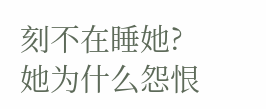刻不在睡她?她为什么怨恨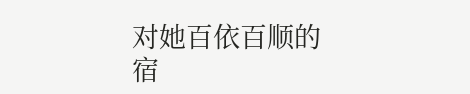对她百依百顺的宿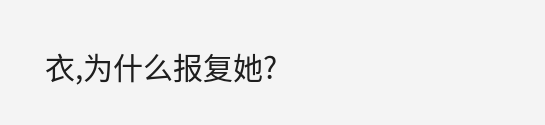衣,为什么报复她?